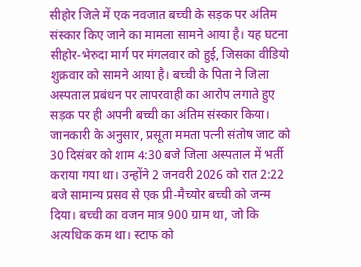सीहोर जिले में एक नवजात बच्ची के सड़क पर अंतिम संस्कार किए जाने का मामला सामने आया है। यह घटना सीहोर-भेरुदा मार्ग पर मंगलवार को हुई, जिसका वीडियो शुक्रवार को सामने आया है। बच्ची के पिता ने जिला अस्पताल प्रबंधन पर लापरवाही का आरोप लगाते हुए सड़क पर ही अपनी बच्ची का अंतिम संस्कार किया। जानकारी के अनुसार, प्रसूता ममता पत्नी संतोष जाट को 30 दिसंबर को शाम 4:30 बजे जिला अस्पताल में भर्ती कराया गया था। उन्होंने 2 जनवरी 2026 को रात 2:22 बजे सामान्य प्रसव से एक प्री-मैच्योर बच्ची को जन्म दिया। बच्ची का वजन मात्र 900 ग्राम था, जो कि अत्यधिक कम था। स्टाफ को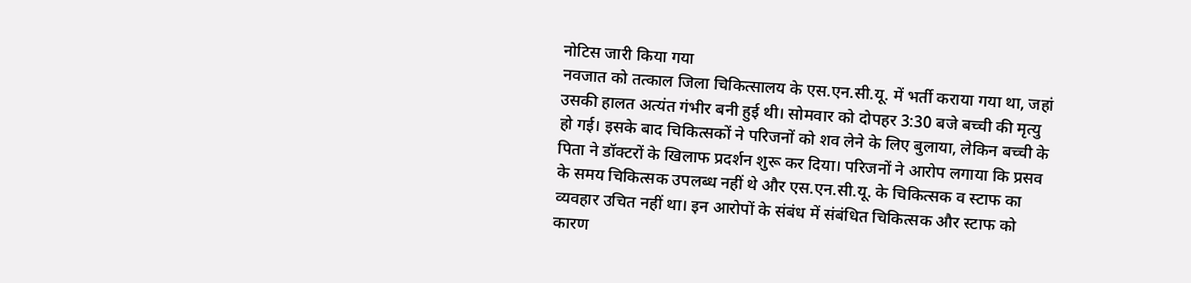नोटिस जारी किया गया
नवजात को तत्काल जिला चिकित्सालय के एस.एन.सी.यू. में भर्ती कराया गया था, जहां उसकी हालत अत्यंत गंभीर बनी हुई थी। सोमवार को दोपहर 3:30 बजे बच्ची की मृत्यु हो गई। इसके बाद चिकित्सकों ने परिजनों को शव लेने के लिए बुलाया, लेकिन बच्ची के पिता ने डॉक्टरों के खिलाफ प्रदर्शन शुरू कर दिया। परिजनों ने आरोप लगाया कि प्रसव के समय चिकित्सक उपलब्ध नहीं थे और एस.एन.सी.यू. के चिकित्सक व स्टाफ का व्यवहार उचित नहीं था। इन आरोपों के संबंध में संबंधित चिकित्सक और स्टाफ को कारण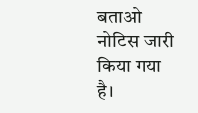बताओ नोटिस जारी किया गया है।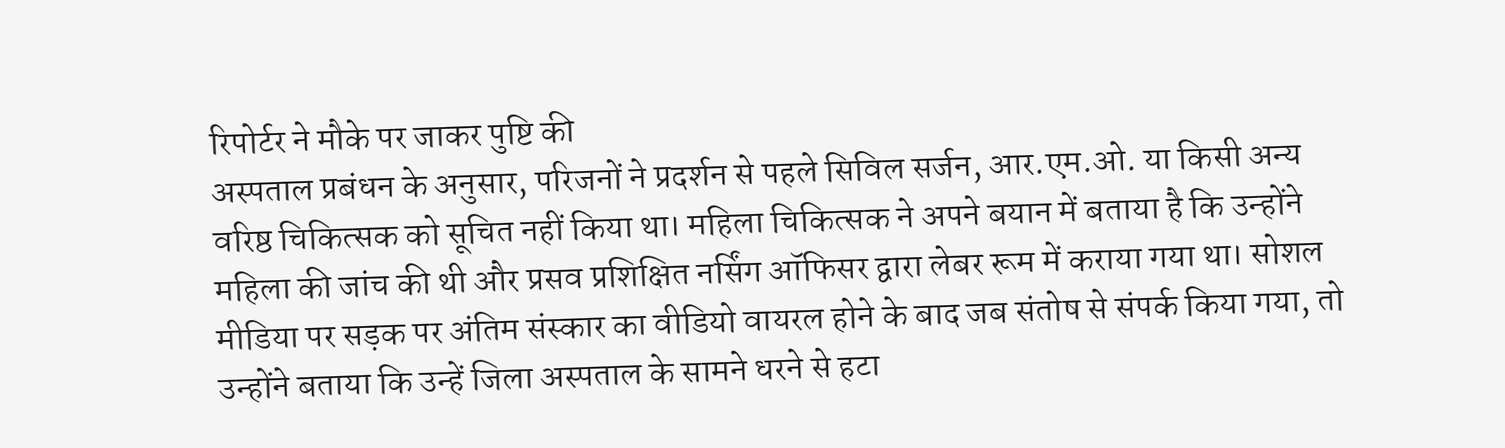रिपोर्टर ने मौके पर जाकर पुष्टि की
अस्पताल प्रबंधन के अनुसार, परिजनों ने प्रदर्शन से पहले सिविल सर्जन, आर.एम.ओ. या किसी अन्य वरिष्ठ चिकित्सक को सूचित नहीं किया था। महिला चिकित्सक ने अपने बयान में बताया है कि उन्होंने महिला की जांच की थी और प्रसव प्रशिक्षित नर्सिंग ऑफिसर द्वारा लेबर रूम में कराया गया था। सोशल मीडिया पर सड़क पर अंतिम संस्कार का वीडियो वायरल होने के बाद जब संतोष से संपर्क किया गया, तो उन्होंने बताया कि उन्हें जिला अस्पताल के सामने धरने से हटा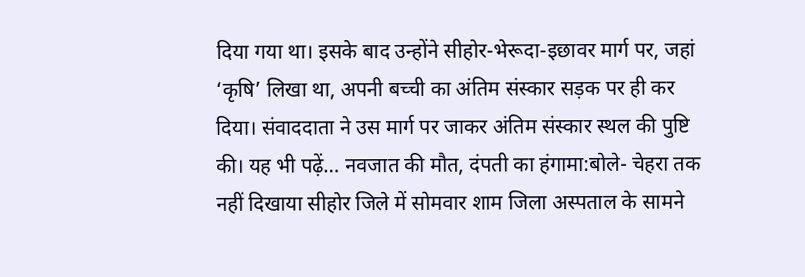दिया गया था। इसके बाद उन्होंने सीहोर-भेरूदा-इछावर मार्ग पर, जहां ‘कृषि’ लिखा था, अपनी बच्ची का अंतिम संस्कार सड़क पर ही कर दिया। संवाददाता ने उस मार्ग पर जाकर अंतिम संस्कार स्थल की पुष्टि की। यह भी पढ़ें… नवजात की मौत, दंपती का हंगामा:बोले- चेहरा तक नहीं दिखाया सीहोर जिले में सोमवार शाम जिला अस्पताल के सामने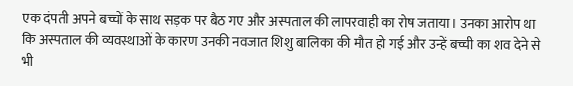एक दंपती अपने बच्चों के साथ सड़क पर बैठ गए और अस्पताल की लापरवाही का रोष जताया। उनका आरोप था कि अस्पताल की व्यवस्थाओं के कारण उनकी नवजात शिशु बालिका की मौत हो गई और उन्हें बच्ची का शव देने से भी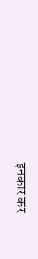इनकार कर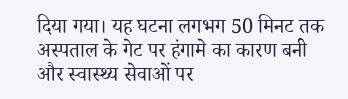दिया गया। यह घटना लगभग 50 मिनट तक अस्पताल के गेट पर हंगामे का कारण बनी और स्वास्थ्य सेवाओं पर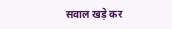सवाल खड़े कर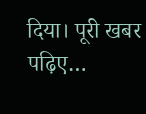दिया। पूरी खबर पढ़िए…